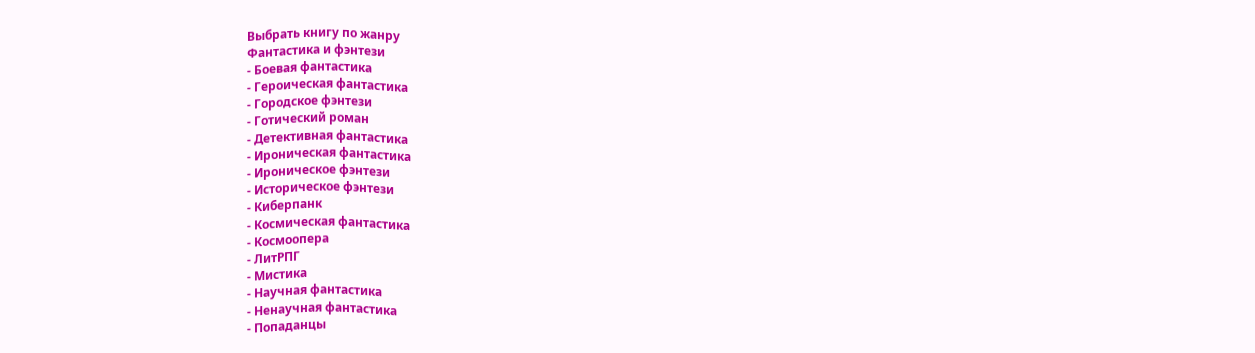Выбрать книгу по жанру
Фантастика и фэнтези
- Боевая фантастика
- Героическая фантастика
- Городское фэнтези
- Готический роман
- Детективная фантастика
- Ироническая фантастика
- Ироническое фэнтези
- Историческое фэнтези
- Киберпанк
- Космическая фантастика
- Космоопера
- ЛитРПГ
- Мистика
- Научная фантастика
- Ненаучная фантастика
- Попаданцы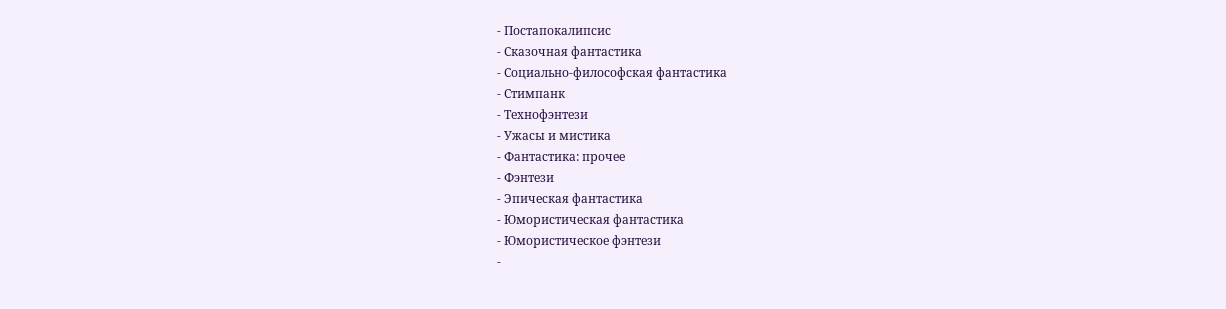- Постапокалипсис
- Сказочная фантастика
- Социально-философская фантастика
- Стимпанк
- Технофэнтези
- Ужасы и мистика
- Фантастика: прочее
- Фэнтези
- Эпическая фантастика
- Юмористическая фантастика
- Юмористическое фэнтези
-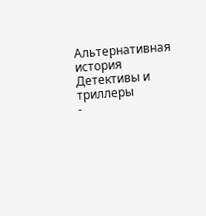Альтернативная история
Детективы и триллеры
-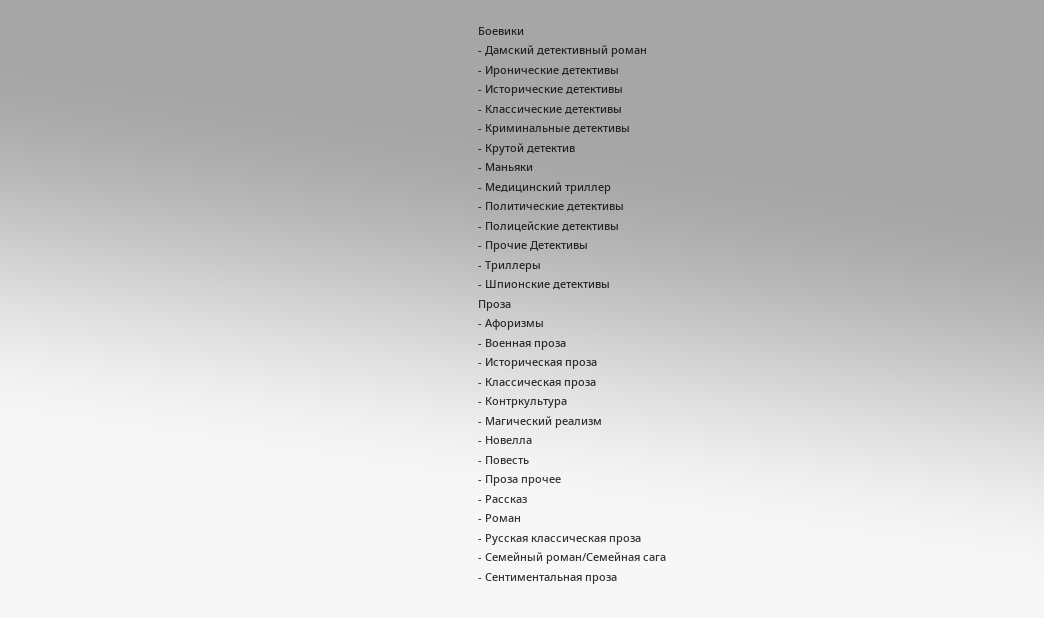Боевики
- Дамский детективный роман
- Иронические детективы
- Исторические детективы
- Классические детективы
- Криминальные детективы
- Крутой детектив
- Маньяки
- Медицинский триллер
- Политические детективы
- Полицейские детективы
- Прочие Детективы
- Триллеры
- Шпионские детективы
Проза
- Афоризмы
- Военная проза
- Историческая проза
- Классическая проза
- Контркультура
- Магический реализм
- Новелла
- Повесть
- Проза прочее
- Рассказ
- Роман
- Русская классическая проза
- Семейный роман/Семейная сага
- Сентиментальная проза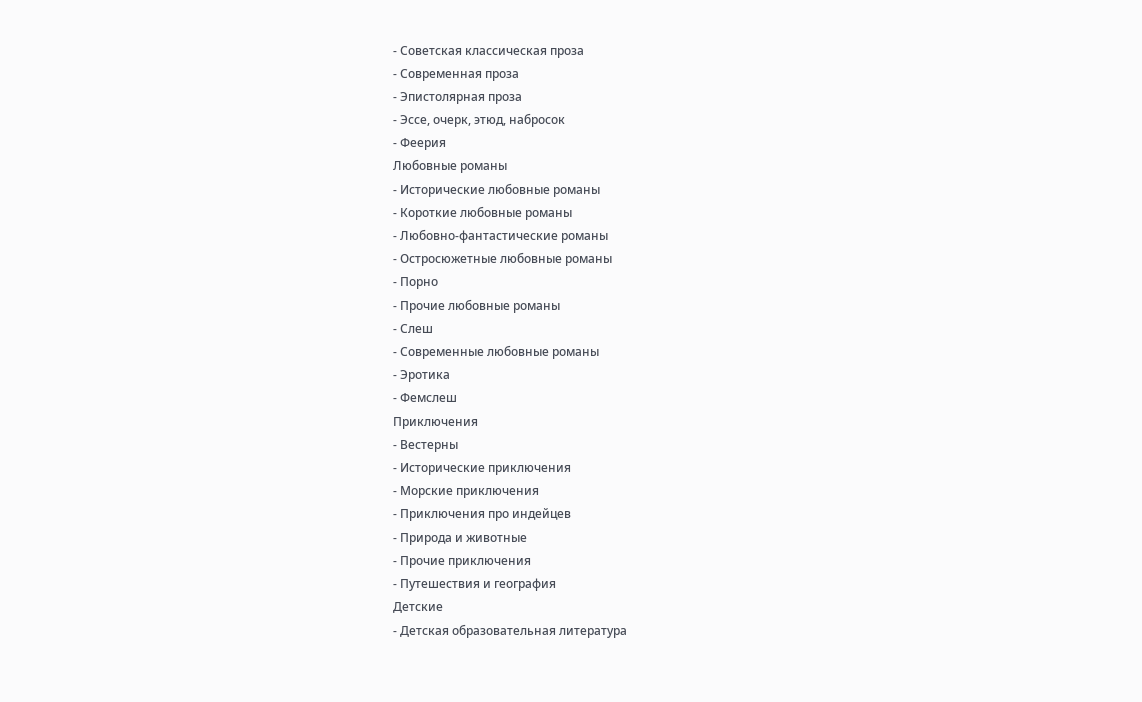- Советская классическая проза
- Современная проза
- Эпистолярная проза
- Эссе, очерк, этюд, набросок
- Феерия
Любовные романы
- Исторические любовные романы
- Короткие любовные романы
- Любовно-фантастические романы
- Остросюжетные любовные романы
- Порно
- Прочие любовные романы
- Слеш
- Современные любовные романы
- Эротика
- Фемслеш
Приключения
- Вестерны
- Исторические приключения
- Морские приключения
- Приключения про индейцев
- Природа и животные
- Прочие приключения
- Путешествия и география
Детские
- Детская образовательная литература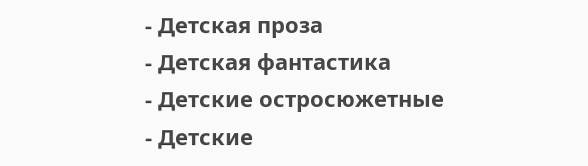- Детская проза
- Детская фантастика
- Детские остросюжетные
- Детские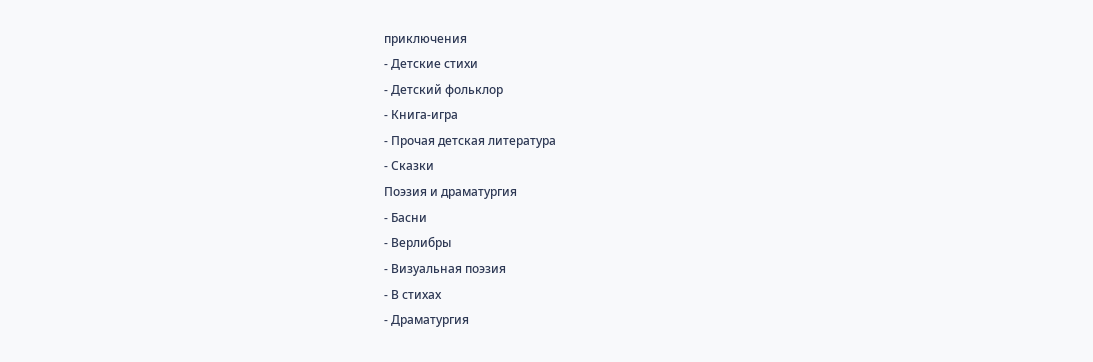приключения
- Детские стихи
- Детский фольклор
- Книга-игра
- Прочая детская литература
- Сказки
Поэзия и драматургия
- Басни
- Верлибры
- Визуальная поэзия
- В стихах
- Драматургия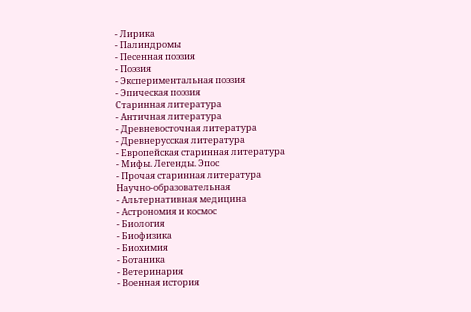- Лирика
- Палиндромы
- Песенная поэзия
- Поэзия
- Экспериментальная поэзия
- Эпическая поэзия
Старинная литература
- Античная литература
- Древневосточная литература
- Древнерусская литература
- Европейская старинная литература
- Мифы. Легенды. Эпос
- Прочая старинная литература
Научно-образовательная
- Альтернативная медицина
- Астрономия и космос
- Биология
- Биофизика
- Биохимия
- Ботаника
- Ветеринария
- Военная история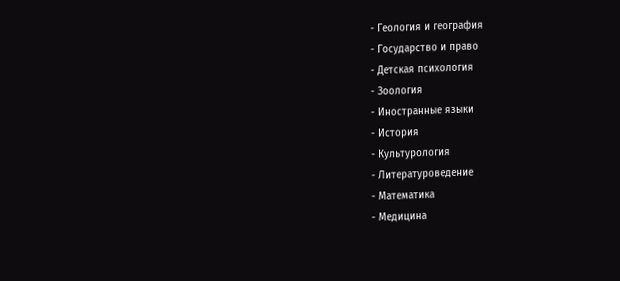- Геология и география
- Государство и право
- Детская психология
- Зоология
- Иностранные языки
- История
- Культурология
- Литературоведение
- Математика
- Медицина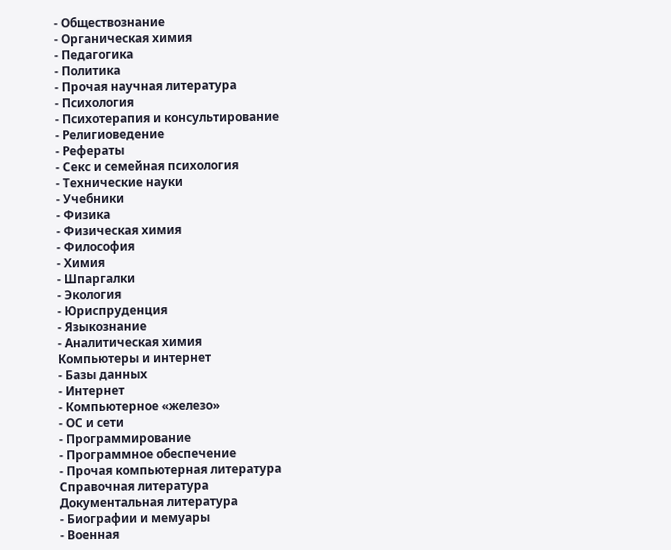- Обществознание
- Органическая химия
- Педагогика
- Политика
- Прочая научная литература
- Психология
- Психотерапия и консультирование
- Религиоведение
- Рефераты
- Секс и семейная психология
- Технические науки
- Учебники
- Физика
- Физическая химия
- Философия
- Химия
- Шпаргалки
- Экология
- Юриспруденция
- Языкознание
- Аналитическая химия
Компьютеры и интернет
- Базы данных
- Интернет
- Компьютерное «железо»
- ОС и сети
- Программирование
- Программное обеспечение
- Прочая компьютерная литература
Справочная литература
Документальная литература
- Биографии и мемуары
- Военная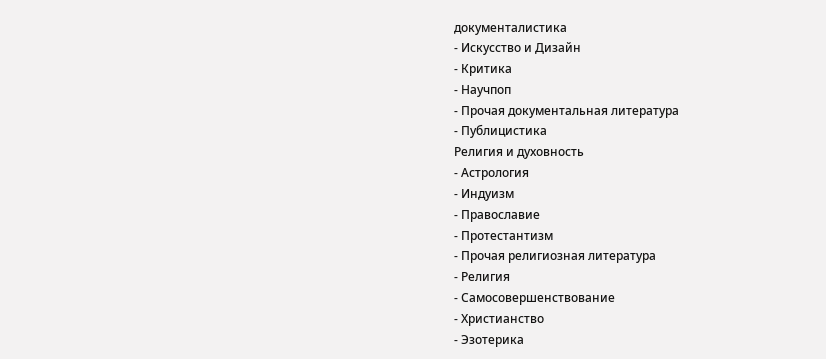документалистика
- Искусство и Дизайн
- Критика
- Научпоп
- Прочая документальная литература
- Публицистика
Религия и духовность
- Астрология
- Индуизм
- Православие
- Протестантизм
- Прочая религиозная литература
- Религия
- Самосовершенствование
- Христианство
- Эзотерика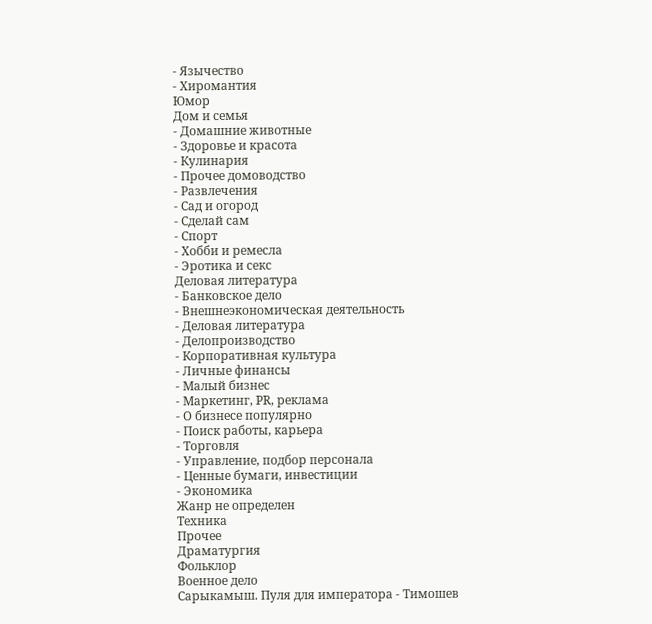- Язычество
- Хиромантия
Юмор
Дом и семья
- Домашние животные
- Здоровье и красота
- Кулинария
- Прочее домоводство
- Развлечения
- Сад и огород
- Сделай сам
- Спорт
- Хобби и ремесла
- Эротика и секс
Деловая литература
- Банковское дело
- Внешнеэкономическая деятельность
- Деловая литература
- Делопроизводство
- Корпоративная культура
- Личные финансы
- Малый бизнес
- Маркетинг, PR, реклама
- О бизнесе популярно
- Поиск работы, карьера
- Торговля
- Управление, подбор персонала
- Ценные бумаги, инвестиции
- Экономика
Жанр не определен
Техника
Прочее
Драматургия
Фольклор
Военное дело
Сарыкамыш. Пуля для императора - Тимошев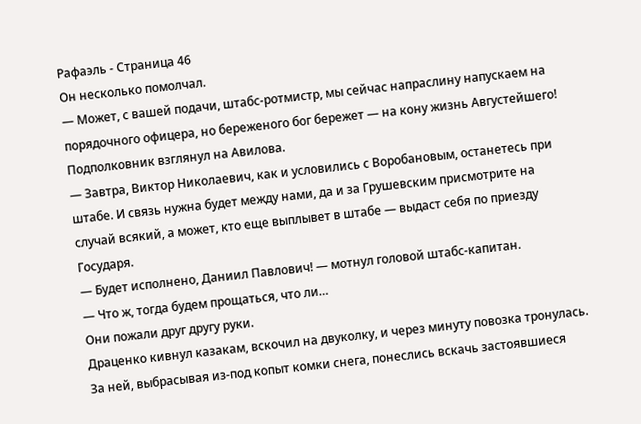Рафаэль - Страница 46
Он несколько помолчал.
— Может, с вашей подачи, штабс-ротмистр, мы сейчас напраслину напускаем на порядочного офицера, но береженого бог бережет — на кону жизнь Августейшего!
Подполковник взглянул на Авилова.
— Завтра, Виктор Николаевич, как и условились с Воробановым, останетесь при штабе. И связь нужна будет между нами, да и за Грушевским присмотрите на случай всякий, а может, кто еще выплывет в штабе — выдаст себя по приезду Государя.
— Будет исполнено, Даниил Павлович! — мотнул головой штабс-капитан.
— Что ж, тогда будем прощаться, что ли…
Они пожали друг другу руки.
Драценко кивнул казакам, вскочил на двуколку, и через минуту повозка тронулась. За ней, выбрасывая из-под копыт комки снега, понеслись вскачь застоявшиеся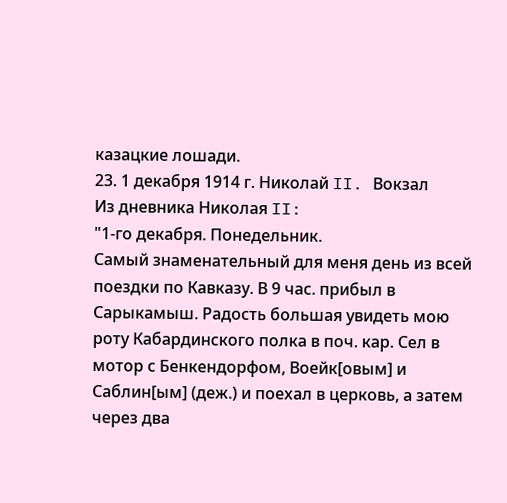казацкие лошади.
23. 1 декабря 1914 г. Николай II. Вокзал
Из дневника Николая II:
"1-го декабря. Понедельник.
Самый знаменательный для меня день из всей поездки по Кавказу. В 9 час. прибыл в Сарыкамыш. Радость большая увидеть мою роту Кабардинского полка в поч. кар. Сел в мотор с Бенкендорфом, Воейк[овым] и Саблин[ым] (деж.) и поехал в церковь, а затем через два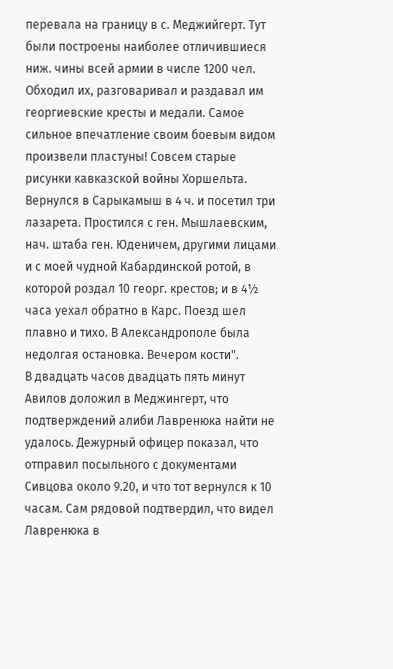перевала на границу в с. Меджийгерт. Тут были построены наиболее отличившиеся ниж. чины всей армии в числе 1200 чел. Обходил их, разговаривал и раздавал им георгиевские кресты и медали. Самое сильное впечатление своим боевым видом произвели пластуны! Совсем старые рисунки кавказской войны Хоршельта. Вернулся в Сарыкамыш в 4 ч. и посетил три лазарета. Простился с ген. Мышлаевским, нач. штаба ген. Юденичем, другими лицами и с моей чудной Кабардинской ротой, в которой роздал 10 георг. крестов; и в 4½ часа уехал обратно в Карс. Поезд шел плавно и тихо. В Александрополе была недолгая остановка. Вечером кости".
В двадцать часов двадцать пять минут Авилов доложил в Меджингерт, что подтверждений алиби Лавренюка найти не удалось. Дежурный офицер показал, что отправил посыльного с документами Сивцова около 9.20, и что тот вернулся к 10 часам. Сам рядовой подтвердил, что видел Лавренюка в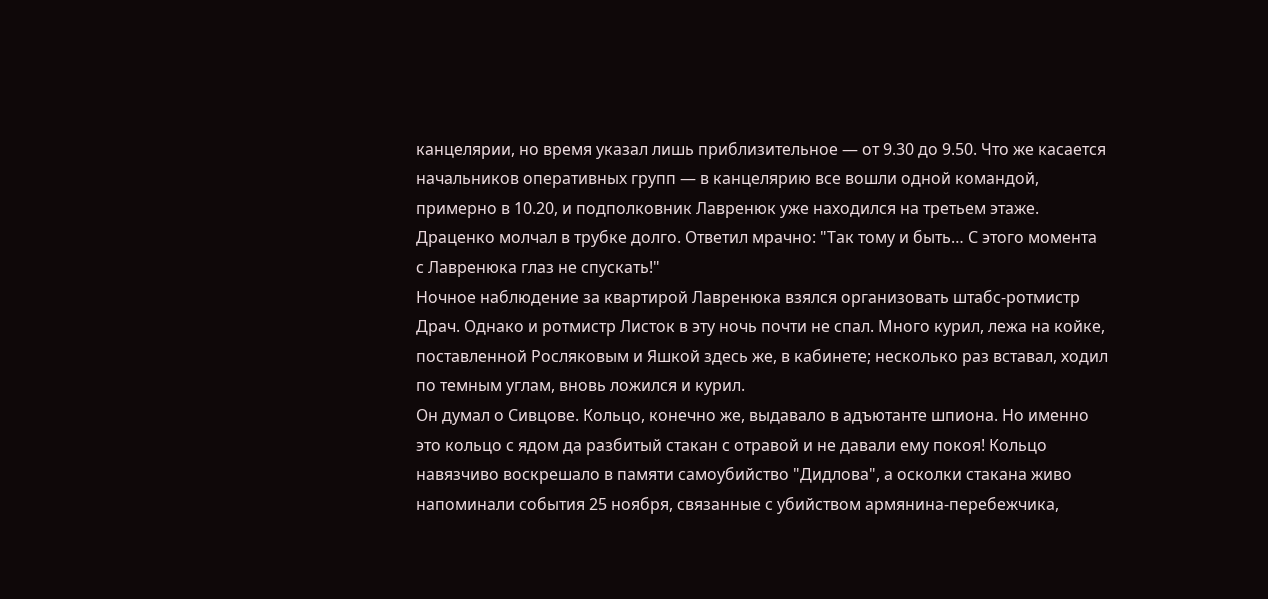канцелярии, но время указал лишь приблизительное — от 9.30 до 9.50. Что же касается начальников оперативных групп — в канцелярию все вошли одной командой, примерно в 10.20, и подполковник Лавренюк уже находился на третьем этаже.
Драценко молчал в трубке долго. Ответил мрачно: "Так тому и быть… С этого момента с Лавренюка глаз не спускать!"
Ночное наблюдение за квартирой Лавренюка взялся организовать штабс-ротмистр Драч. Однако и ротмистр Листок в эту ночь почти не спал. Много курил, лежа на койке, поставленной Росляковым и Яшкой здесь же, в кабинете; несколько раз вставал, ходил по темным углам, вновь ложился и курил.
Он думал о Сивцове. Кольцо, конечно же, выдавало в адъютанте шпиона. Но именно это кольцо с ядом да разбитый стакан с отравой и не давали ему покоя! Кольцо навязчиво воскрешало в памяти самоубийство "Дидлова", а осколки стакана живо напоминали события 25 ноября, связанные с убийством армянина-перебежчика,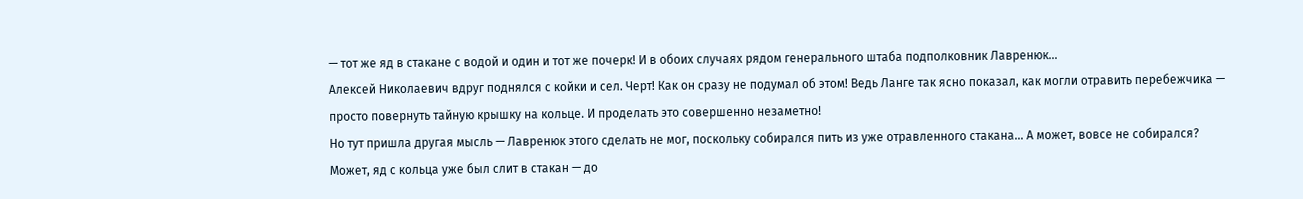— тот же яд в стакане с водой и один и тот же почерк! И в обоих случаях рядом генерального штаба подполковник Лавренюк…
Алексей Николаевич вдруг поднялся с койки и сел. Черт! Как он сразу не подумал об этом! Ведь Ланге так ясно показал, как могли отравить перебежчика — просто повернуть тайную крышку на кольце. И проделать это совершенно незаметно!
Но тут пришла другая мысль — Лавренюк этого сделать не мог, поскольку собирался пить из уже отравленного стакана… А может, вовсе не собирался? Может, яд с кольца уже был слит в стакан — до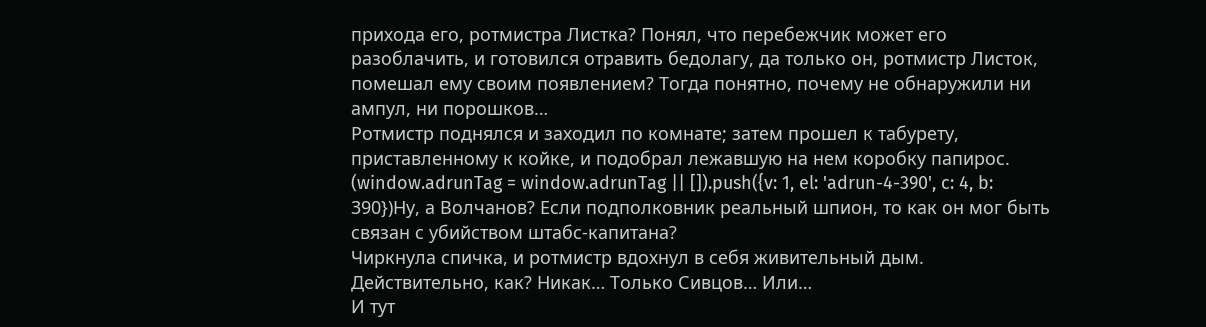прихода его, ротмистра Листка? Понял, что перебежчик может его разоблачить, и готовился отравить бедолагу, да только он, ротмистр Листок, помешал ему своим появлением? Тогда понятно, почему не обнаружили ни ампул, ни порошков…
Ротмистр поднялся и заходил по комнате; затем прошел к табурету, приставленному к койке, и подобрал лежавшую на нем коробку папирос.
(window.adrunTag = window.adrunTag || []).push({v: 1, el: 'adrun-4-390', c: 4, b: 390})Ну, а Волчанов? Если подполковник реальный шпион, то как он мог быть связан с убийством штабс-капитана?
Чиркнула спичка, и ротмистр вдохнул в себя живительный дым.
Действительно, как? Никак… Только Сивцов… Или…
И тут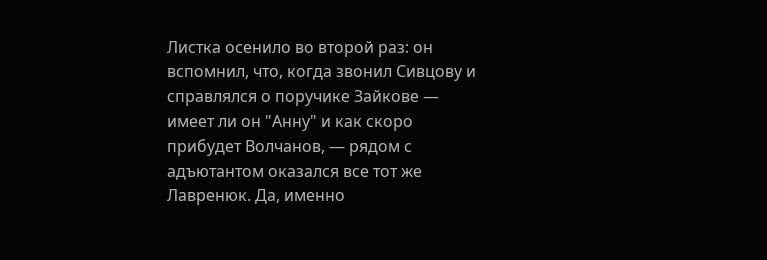Листка осенило во второй раз: он вспомнил, что, когда звонил Сивцову и справлялся о поручике Зайкове — имеет ли он "Анну" и как скоро прибудет Волчанов, — рядом с адъютантом оказался все тот же Лавренюк. Да, именно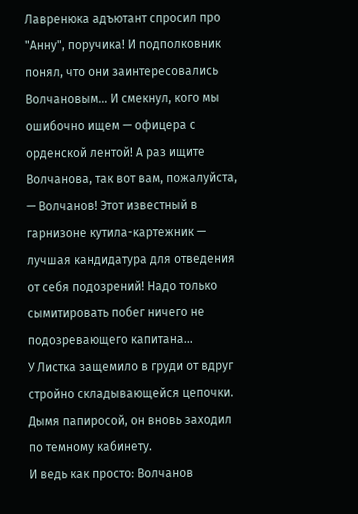Лавренюка адъютант спросил про "Анну", поручика! И подполковник понял, что они заинтересовались Волчановым… И смекнул, кого мы ошибочно ищем — офицера с орденской лентой! А раз ищите Волчанова, так вот вам, пожалуйста, — Волчанов! Этот известный в гарнизоне кутила-картежник — лучшая кандидатура для отведения от себя подозрений! Надо только сымитировать побег ничего не подозревающего капитана…
У Листка защемило в груди от вдруг стройно складывающейся цепочки. Дымя папиросой, он вновь заходил по темному кабинету.
И ведь как просто: Волчанов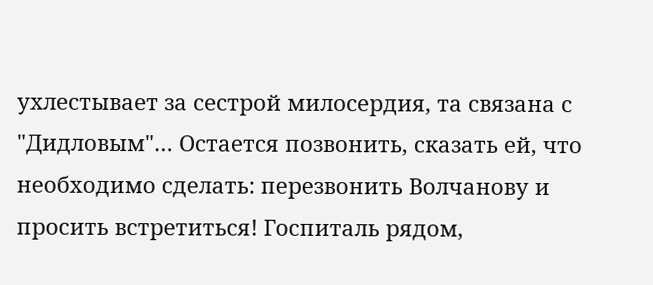ухлестывает за сестрой милосердия, та связана с "Дидловым"… Остается позвонить, сказать ей, что необходимо сделать: перезвонить Волчанову и просить встретиться! Госпиталь рядом,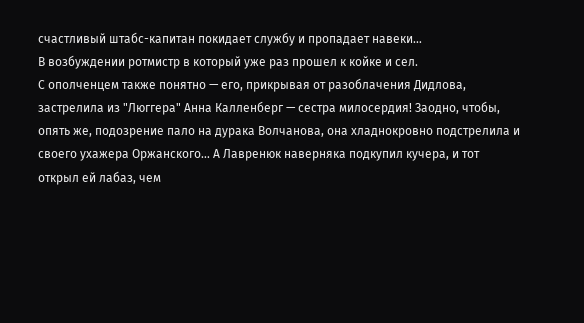счастливый штабс-капитан покидает службу и пропадает навеки…
В возбуждении ротмистр в который уже раз прошел к койке и сел.
С ополченцем также понятно — его, прикрывая от разоблачения Дидлова, застрелила из "Люггера" Анна Калленберг — сестра милосердия! Заодно, чтобы, опять же, подозрение пало на дурака Волчанова, она хладнокровно подстрелила и своего ухажера Оржанского… А Лавренюк наверняка подкупил кучера, и тот открыл ей лабаз, чем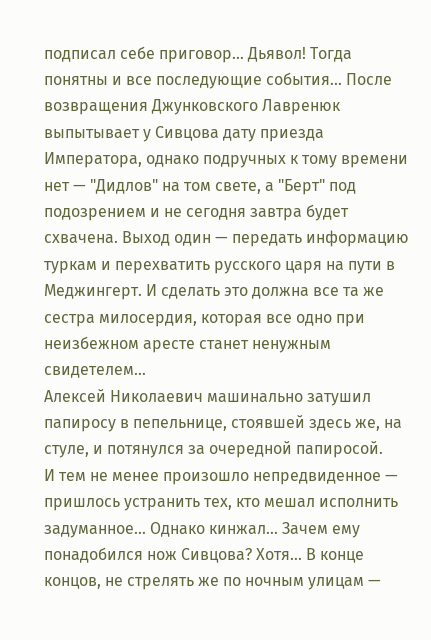подписал себе приговор… Дьявол! Тогда понятны и все последующие события… После возвращения Джунковского Лавренюк выпытывает у Сивцова дату приезда Императора, однако подручных к тому времени нет — "Дидлов" на том свете, а "Берт" под подозрением и не сегодня завтра будет схвачена. Выход один — передать информацию туркам и перехватить русского царя на пути в Меджингерт. И сделать это должна все та же сестра милосердия, которая все одно при неизбежном аресте станет ненужным свидетелем…
Алексей Николаевич машинально затушил папиросу в пепельнице, стоявшей здесь же, на стуле, и потянулся за очередной папиросой.
И тем не менее произошло непредвиденное — пришлось устранить тех, кто мешал исполнить задуманное… Однако кинжал… Зачем ему понадобился нож Сивцова? Хотя… В конце концов, не стрелять же по ночным улицам —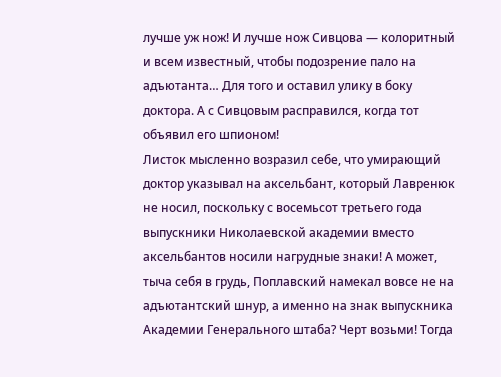лучше уж нож! И лучше нож Сивцова — колоритный и всем известный, чтобы подозрение пало на адъютанта… Для того и оставил улику в боку доктора. А с Сивцовым расправился, когда тот объявил его шпионом!
Листок мысленно возразил себе, что умирающий доктор указывал на аксельбант, который Лавренюк не носил, поскольку с восемьсот третьего года выпускники Николаевской академии вместо аксельбантов носили нагрудные знаки! А может, тыча себя в грудь, Поплавский намекал вовсе не на адъютантский шнур, а именно на знак выпускника Академии Генерального штаба? Черт возьми! Тогда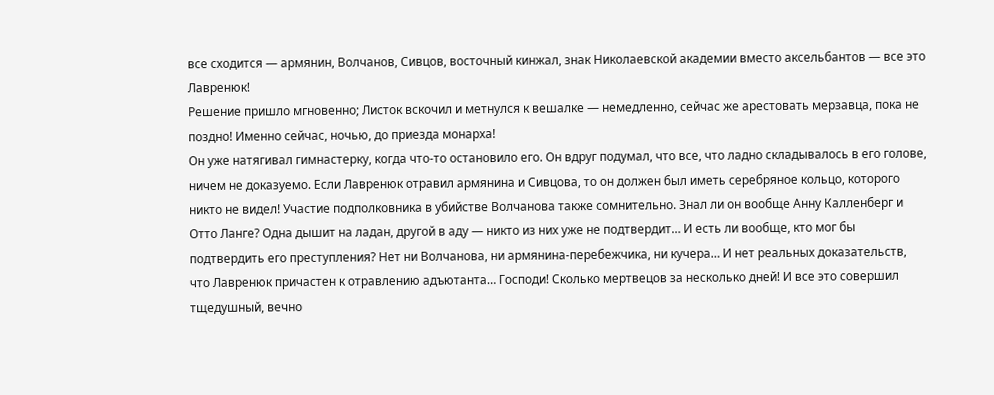все сходится — армянин, Волчанов, Сивцов, восточный кинжал, знак Николаевской академии вместо аксельбантов — все это Лавренюк!
Решение пришло мгновенно; Листок вскочил и метнулся к вешалке — немедленно, сейчас же арестовать мерзавца, пока не поздно! Именно сейчас, ночью, до приезда монарха!
Он уже натягивал гимнастерку, когда что-то остановило его. Он вдруг подумал, что все, что ладно складывалось в его голове, ничем не доказуемо. Если Лавренюк отравил армянина и Сивцова, то он должен был иметь серебряное кольцо, которого никто не видел! Участие подполковника в убийстве Волчанова также сомнительно. Знал ли он вообще Анну Калленберг и Отто Ланге? Одна дышит на ладан, другой в аду — никто из них уже не подтвердит… И есть ли вообще, кто мог бы подтвердить его преступления? Нет ни Волчанова, ни армянина-перебежчика, ни кучера… И нет реальных доказательств, что Лавренюк причастен к отравлению адъютанта… Господи! Сколько мертвецов за несколько дней! И все это совершил тщедушный, вечно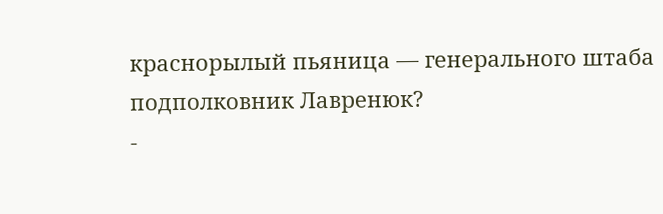краснорылый пьяница — генерального штаба подполковник Лавренюк?
-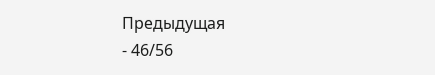Предыдущая
- 46/56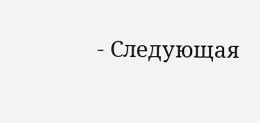- Следующая